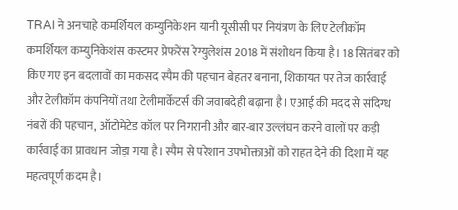TRAI ने अनचाहे कमर्शियल कम्युनिकेशन यानी यूसीसी पर नियंत्रण के लिए टेलीकॉम कमर्शियल कम्युनिकेशंस कस्टमर प्रेफरेंस रेग्युलेशंस 2018 में संशोधन किया है। 18 सितंबर को किए गए इन बदलावों का मकसद स्पैम की पहचान बेहतर बनाना, शिकायत पर तेज कार्रवाई और टेलीकॉम कंपनियों तथा टेलीमार्केटर्स की जवाबदेही बढ़ाना है। एआई की मदद से संदिग्ध नंबरों की पहचान, ऑटोमेटेड कॉल पर निगरानी और बार-बार उल्लंघन करने वालों पर कड़ी कार्रवाई का प्रावधान जोड़ा गया है। स्पैम से परेशान उपभोक्ताओं को राहत देने की दिशा में यह महत्वपूर्ण कदम है।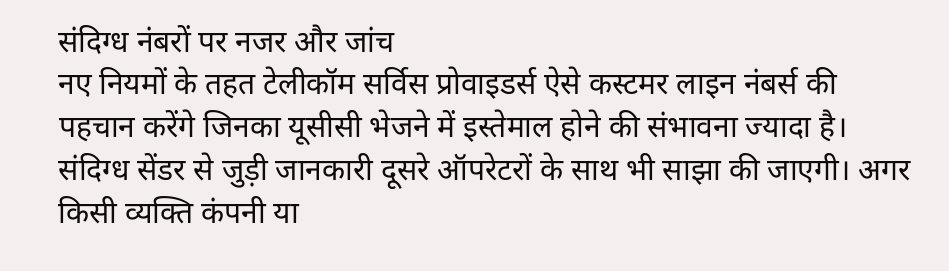संदिग्ध नंबरों पर नजर और जांच
नए नियमों के तहत टेलीकॉम सर्विस प्रोवाइडर्स ऐसे कस्टमर लाइन नंबर्स की पहचान करेंगे जिनका यूसीसी भेजने में इस्तेमाल होने की संभावना ज्यादा है। संदिग्ध सेंडर से जुड़ी जानकारी दूसरे ऑपरेटरों के साथ भी साझा की जाएगी। अगर किसी व्यक्ति कंपनी या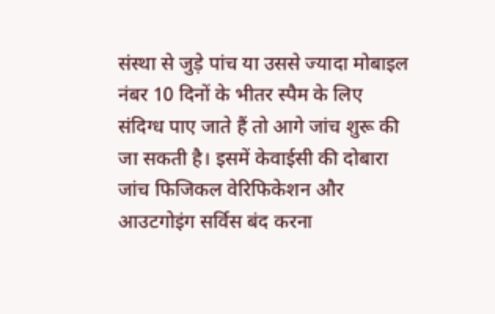संस्था से जुड़े पांच या उससे ज्यादा मोबाइल नंबर 10 दिनों के भीतर स्पैम के लिए संदिग्ध पाए जाते हैं तो आगे जांच शुरू की जा सकती है। इसमें केवाईसी की दोबारा जांच फिजिकल वेरिफिकेशन और आउटगोइंग सर्विस बंद करना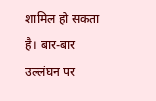शामिल हो सकता है। बार-बार उल्लंघन पर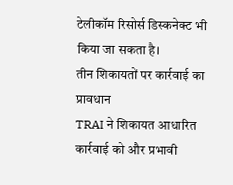टेलीकॉम रिसोर्स डिस्कनेक्ट भी किया जा सकता है।
तीन शिकायतों पर कार्रवाई का प्रावधान
TRAI ने शिकायत आधारित कार्रवाई को और प्रभावी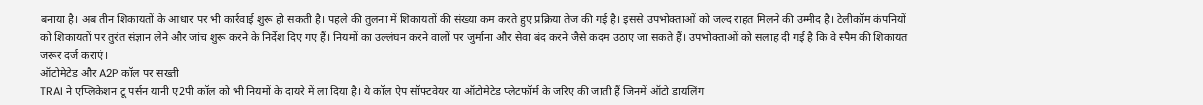बनाया है। अब तीन शिकायतों के आधार पर भी कार्रवाई शुरू हो सकती है। पहले की तुलना में शिकायतों की संख्या कम करते हुए प्रक्रिया तेज की गई है। इससे उपभोक्ताओं को जल्द राहत मिलने की उम्मीद है। टेलीकॉम कंपनियों को शिकायतों पर तुरंत संज्ञान लेने और जांच शुरू करने के निर्देश दिए गए हैं। नियमों का उल्लंघन करने वालों पर जुर्माना और सेवा बंद करने जैसे कदम उठाए जा सकते हैं। उपभोक्ताओं को सलाह दी गई है कि वे स्पैम की शिकायत जरूर दर्ज कराएं।
ऑटोमेटेड और A2P कॉल पर सख्ती
TRAI ने एप्लिकेशन टू पर्सन यानी ए2पी कॉल को भी नियमों के दायरे में ला दिया है। ये कॉल ऐप सॉफ्टवेयर या ऑटोमेटेड प्लेटफॉर्म के जरिए की जाती हैं जिनमें ऑटो डायलिंग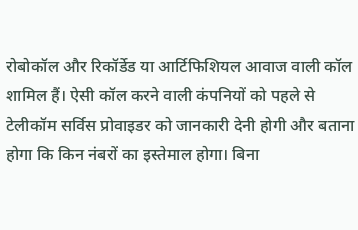रोबोकॉल और रिकॉर्डेड या आर्टिफिशियल आवाज वाली कॉल शामिल हैं। ऐसी कॉल करने वाली कंपनियों को पहले से टेलीकॉम सर्विस प्रोवाइडर को जानकारी देनी होगी और बताना होगा कि किन नंबरों का इस्तेमाल होगा। बिना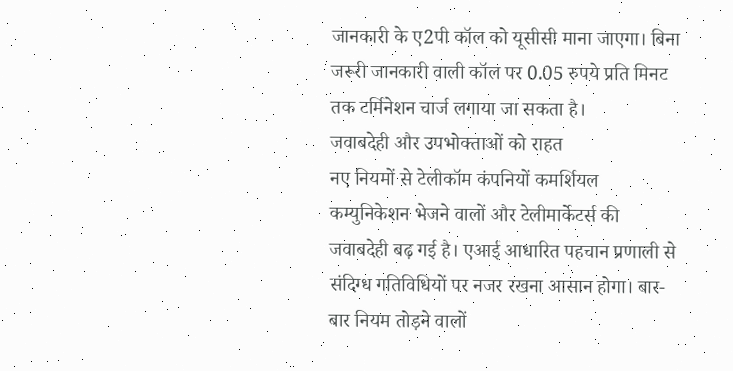जानकारी के ए2पी कॉल को यूसीसी माना जाएगा। बिना जरूरी जानकारी वाली कॉल पर 0.05 रुपये प्रति मिनट तक टर्मिनेशन चार्ज लगाया जा सकता है।
जवाबदेही और उपभोक्ताओं को राहत
नए नियमों से टेलीकॉम कंपनियों कमर्शियल कम्युनिकेशन भेजने वालों और टेलीमार्केटर्स की जवाबदेही बढ़ गई है। एआई आधारित पहचान प्रणाली से संदिग्ध गतिविधियों पर नजर रखना आसान होगा। बार-बार नियम तोड़ने वालों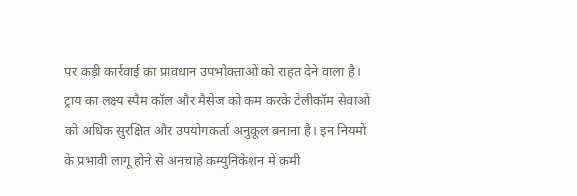पर कड़ी कार्रवाई का प्रावधान उपभोक्ताओं को राहत देने वाला है। ट्राय का लक्ष्य स्पैम कॉल और मैसेज को कम करके टेलीकॉम सेवाओं को अधिक सुरक्षित और उपयोगकर्ता अनुकूल बनाना है। इन नियमों के प्रभावी लागू होने से अनचाहे कम्युनिकेशन में कमी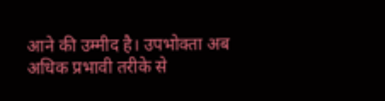आने की उम्मीद है। उपभोक्ता अब अधिक प्रभावी तरीके से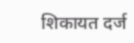शिकायत दर्ज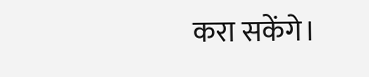करा सकेंगे।